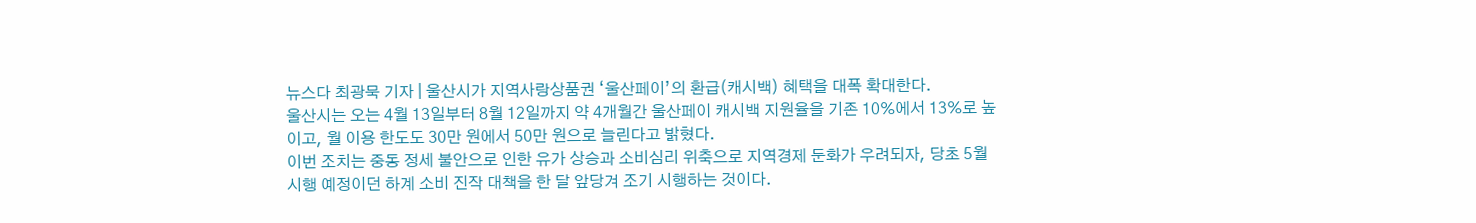뉴스다 최광묵 기자 | 울산시가 지역사랑상품권 ‘울산페이’의 환급(캐시백) 혜택을 대폭 확대한다.
울산시는 오는 4월 13일부터 8월 12일까지 약 4개월간 울산페이 캐시백 지원율을 기존 10%에서 13%로 높이고, 월 이용 한도도 30만 원에서 50만 원으로 늘린다고 밝혔다.
이번 조치는 중동 정세 불안으로 인한 유가 상승과 소비심리 위축으로 지역경제 둔화가 우려되자, 당초 5월 시행 예정이던 하계 소비 진작 대책을 한 달 앞당겨 조기 시행하는 것이다.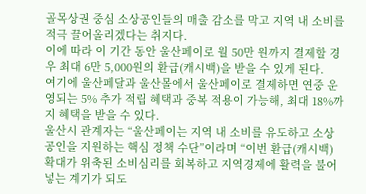골목상권 중심 소상공인들의 매출 감소를 막고 지역 내 소비를 적극 끌어올리겠다는 취지다.
이에 따라 이 기간 동안 울산페이로 월 50만 원까지 결제할 경우 최대 6만 5,000원의 환급(캐시백)을 받을 수 있게 된다.
여기에 울산페달과 울산몰에서 울산페이로 결제하면 연중 운영되는 5% 추가 적립 혜택과 중복 적용이 가능해, 최대 18%까지 혜택을 받을 수 있다.
울산시 관계자는 “울산페이는 지역 내 소비를 유도하고 소상공인을 지원하는 핵심 정책 수단”이라며 “이번 환급(캐시백) 확대가 위축된 소비심리를 회복하고 지역경제에 활력을 불어넣는 계기가 되도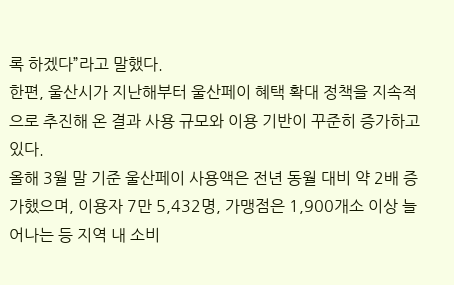록 하겠다”라고 말했다.
한편, 울산시가 지난해부터 울산페이 혜택 확대 정책을 지속적으로 추진해 온 결과 사용 규모와 이용 기반이 꾸준히 증가하고 있다.
올해 3월 말 기준 울산페이 사용액은 전년 동월 대비 약 2배 증가했으며, 이용자 7만 5,432명, 가맹점은 1,900개소 이상 늘어나는 등 지역 내 소비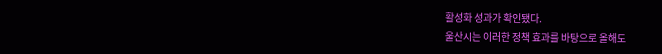활성화 성과가 확인됐다.
울산시는 이러한 정책 효과를 바탕으로 올해도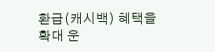환급(캐시백) 혜택을 확대 운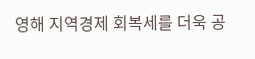영해 지역경제 회복세를 더욱 공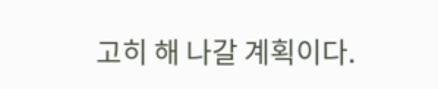고히 해 나갈 계획이다.